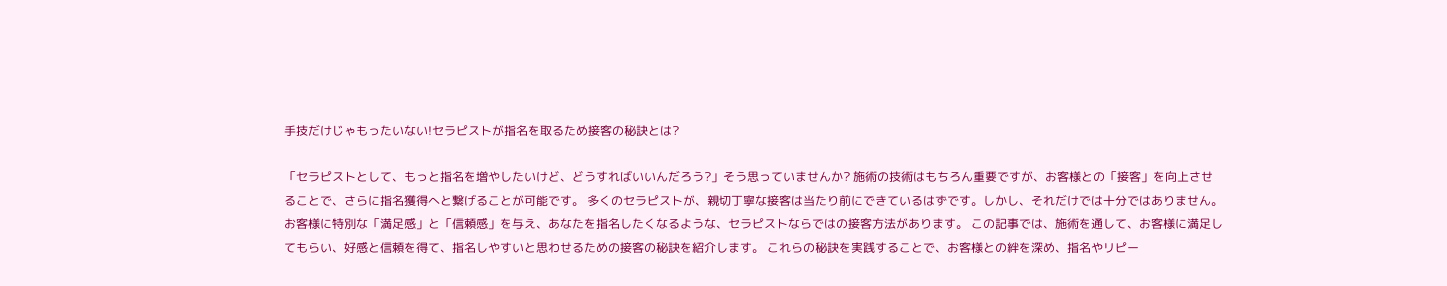手技だけじゃもったいない!セラピストが指名を取るため接客の秘訣とは?

「セラピストとして、もっと指名を増やしたいけど、どうすればいいんだろう?」そう思っていませんか? 施術の技術はもちろん重要ですが、お客様との「接客」を向上させることで、さらに指名獲得へと繋げることが可能です。 多くのセラピストが、親切丁寧な接客は当たり前にできているはずです。しかし、それだけでは十分ではありません。お客様に特別な「満足感」と「信頼感」を与え、あなたを指名したくなるような、セラピストならではの接客方法があります。 この記事では、施術を通して、お客様に満足してもらい、好感と信頼を得て、指名しやすいと思わせるための接客の秘訣を紹介します。 これらの秘訣を実践することで、お客様との絆を深め、指名やリピー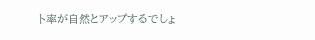ト率が自然とアップするでしょ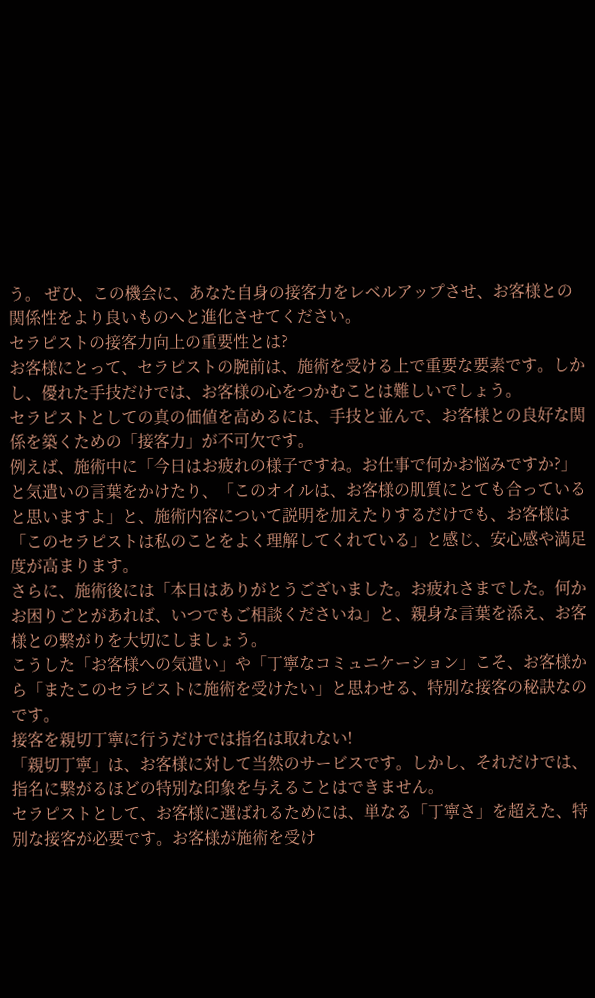う。 ぜひ、この機会に、あなた自身の接客力をレベルアップさせ、お客様との関係性をより良いものへと進化させてください。
セラピストの接客力向上の重要性とは?
お客様にとって、セラピストの腕前は、施術を受ける上で重要な要素です。しかし、優れた手技だけでは、お客様の心をつかむことは難しいでしょう。
セラピストとしての真の価値を高めるには、手技と並んで、お客様との良好な関係を築くための「接客力」が不可欠です。
例えば、施術中に「今日はお疲れの様子ですね。お仕事で何かお悩みですか?」と気遣いの言葉をかけたり、「このオイルは、お客様の肌質にとても合っていると思いますよ」と、施術内容について説明を加えたりするだけでも、お客様は「このセラピストは私のことをよく理解してくれている」と感じ、安心感や満足度が高まります。
さらに、施術後には「本日はありがとうございました。お疲れさまでした。何かお困りごとがあれば、いつでもご相談くださいね」と、親身な言葉を添え、お客様との繋がりを大切にしましょう。
こうした「お客様への気遣い」や「丁寧なコミュニケーション」こそ、お客様から「またこのセラピストに施術を受けたい」と思わせる、特別な接客の秘訣なのです。
接客を親切丁寧に行うだけでは指名は取れない!
「親切丁寧」は、お客様に対して当然のサービスです。しかし、それだけでは、指名に繋がるほどの特別な印象を与えることはできません。
セラピストとして、お客様に選ばれるためには、単なる「丁寧さ」を超えた、特別な接客が必要です。お客様が施術を受け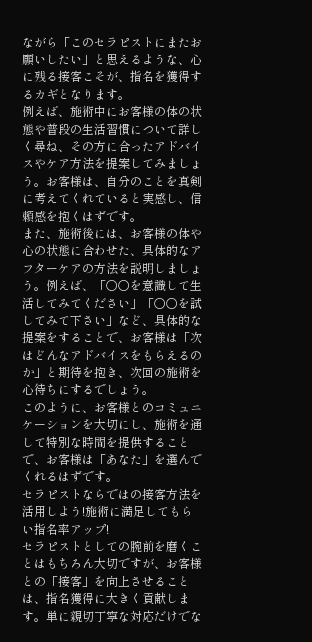ながら「このセラピストにまたお願いしたい」と思えるような、心に残る接客こそが、指名を獲得するカギとなります。
例えば、施術中にお客様の体の状態や普段の生活習慣について詳しく尋ね、その方に合ったアドバイスやケア方法を提案してみましょう。お客様は、自分のことを真剣に考えてくれていると実感し、信頼感を抱くはずです。
また、施術後には、お客様の体や心の状態に合わせた、具体的なアフターケアの方法を説明しましょう。例えば、「○○を意識して生活してみてください」「○○を試してみて下さい」など、具体的な提案をすることで、お客様は「次はどんなアドバイスをもらえるのか」と期待を抱き、次回の施術を心待ちにするでしょう。
このように、お客様とのコミュニケーションを大切にし、施術を通して特別な時間を提供することで、お客様は「あなた」を選んでくれるはずです。
セラピストならではの接客方法を活用しよう!施術に満足してもらい指名率アップ!
セラピストとしての腕前を磨くことはもちろん大切ですが、お客様との「接客」を向上させることは、指名獲得に大きく貢献します。単に親切丁寧な対応だけでな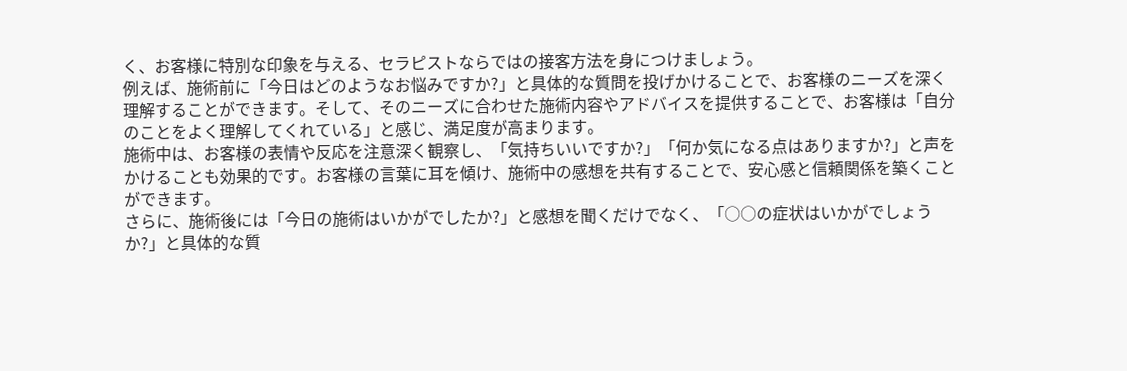く、お客様に特別な印象を与える、セラピストならではの接客方法を身につけましょう。
例えば、施術前に「今日はどのようなお悩みですか?」と具体的な質問を投げかけることで、お客様のニーズを深く理解することができます。そして、そのニーズに合わせた施術内容やアドバイスを提供することで、お客様は「自分のことをよく理解してくれている」と感じ、満足度が高まります。
施術中は、お客様の表情や反応を注意深く観察し、「気持ちいいですか?」「何か気になる点はありますか?」と声をかけることも効果的です。お客様の言葉に耳を傾け、施術中の感想を共有することで、安心感と信頼関係を築くことができます。
さらに、施術後には「今日の施術はいかがでしたか?」と感想を聞くだけでなく、「○○の症状はいかがでしょうか?」と具体的な質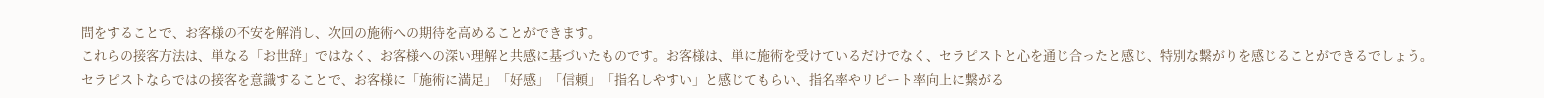問をすることで、お客様の不安を解消し、次回の施術への期待を高めることができます。
これらの接客方法は、単なる「お世辞」ではなく、お客様への深い理解と共感に基づいたものです。お客様は、単に施術を受けているだけでなく、セラピストと心を通じ合ったと感じ、特別な繋がりを感じることができるでしょう。
セラピストならではの接客を意識することで、お客様に「施術に満足」「好感」「信頼」「指名しやすい」と感じてもらい、指名率やリピート率向上に繋がる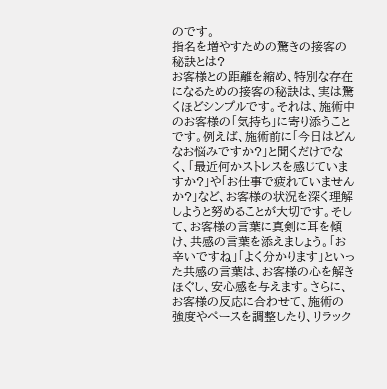のです。
指名を増やすための驚きの接客の秘訣とは?
お客様との距離を縮め、特別な存在になるための接客の秘訣は、実は驚くほどシンプルです。それは、施術中のお客様の「気持ち」に寄り添うことです。例えば、施術前に「今日はどんなお悩みですか?」と聞くだけでなく、「最近何かストレスを感じていますか?」や「お仕事で疲れていませんか?」など、お客様の状況を深く理解しようと努めることが大切です。そして、お客様の言葉に真剣に耳を傾け、共感の言葉を添えましょう。「お辛いですね」「よく分かります」といった共感の言葉は、お客様の心を解きほぐし、安心感を与えます。さらに、お客様の反応に合わせて、施術の強度やペースを調整したり、リラック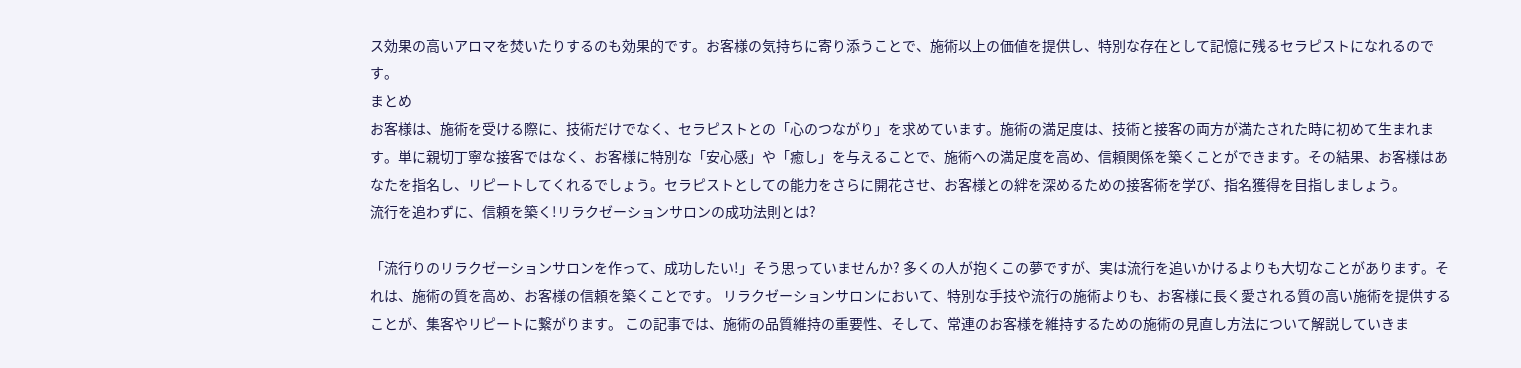ス効果の高いアロマを焚いたりするのも効果的です。お客様の気持ちに寄り添うことで、施術以上の価値を提供し、特別な存在として記憶に残るセラピストになれるのです。
まとめ
お客様は、施術を受ける際に、技術だけでなく、セラピストとの「心のつながり」を求めています。施術の満足度は、技術と接客の両方が満たされた時に初めて生まれます。単に親切丁寧な接客ではなく、お客様に特別な「安心感」や「癒し」を与えることで、施術への満足度を高め、信頼関係を築くことができます。その結果、お客様はあなたを指名し、リピートしてくれるでしょう。セラピストとしての能力をさらに開花させ、お客様との絆を深めるための接客術を学び、指名獲得を目指しましょう。
流行を追わずに、信頼を築く!リラクゼーションサロンの成功法則とは?

「流行りのリラクゼーションサロンを作って、成功したい!」そう思っていませんか? 多くの人が抱くこの夢ですが、実は流行を追いかけるよりも大切なことがあります。それは、施術の質を高め、お客様の信頼を築くことです。 リラクゼーションサロンにおいて、特別な手技や流行の施術よりも、お客様に長く愛される質の高い施術を提供することが、集客やリピートに繋がります。 この記事では、施術の品質維持の重要性、そして、常連のお客様を維持するための施術の見直し方法について解説していきま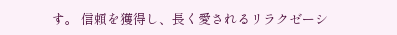す。 信頼を獲得し、長く愛されるリラクゼーシ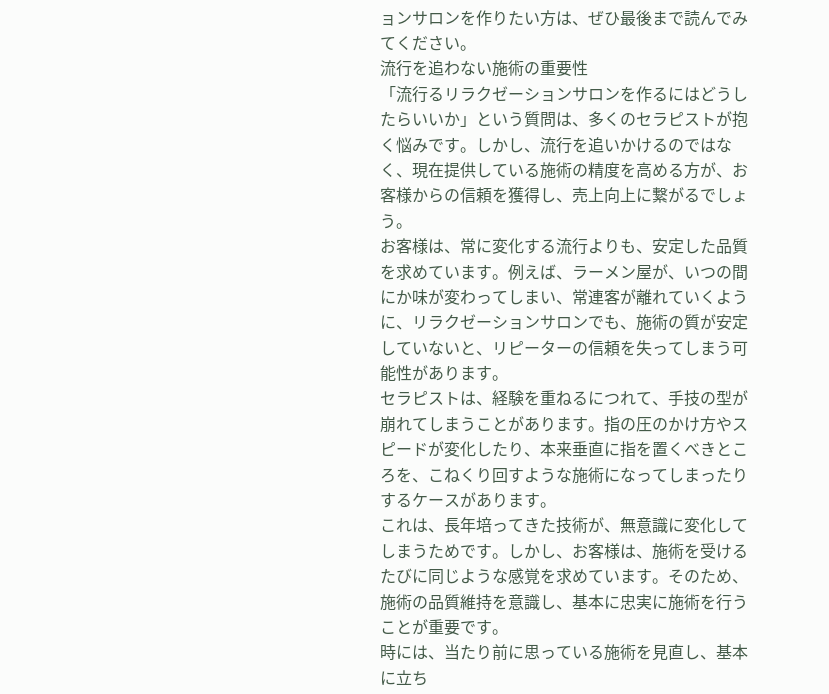ョンサロンを作りたい方は、ぜひ最後まで読んでみてください。
流行を追わない施術の重要性
「流行るリラクゼーションサロンを作るにはどうしたらいいか」という質問は、多くのセラピストが抱く悩みです。しかし、流行を追いかけるのではなく、現在提供している施術の精度を高める方が、お客様からの信頼を獲得し、売上向上に繋がるでしょう。
お客様は、常に変化する流行よりも、安定した品質を求めています。例えば、ラーメン屋が、いつの間にか味が変わってしまい、常連客が離れていくように、リラクゼーションサロンでも、施術の質が安定していないと、リピーターの信頼を失ってしまう可能性があります。
セラピストは、経験を重ねるにつれて、手技の型が崩れてしまうことがあります。指の圧のかけ方やスピードが変化したり、本来垂直に指を置くべきところを、こねくり回すような施術になってしまったりするケースがあります。
これは、長年培ってきた技術が、無意識に変化してしまうためです。しかし、お客様は、施術を受けるたびに同じような感覚を求めています。そのため、施術の品質維持を意識し、基本に忠実に施術を行うことが重要です。
時には、当たり前に思っている施術を見直し、基本に立ち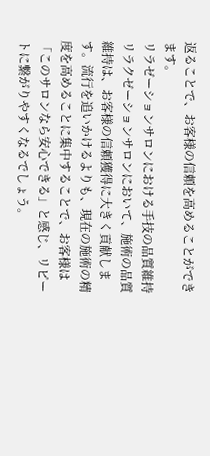返ることで、お客様の信頼を高めることができます。
リラゼーションサロンにおける手技の品質維持
リラクゼーションサロンにおいて、施術の品質維持は、お客様の信頼獲得に大きく貢献します。流行を追いかけるよりも、現在の施術の精度を高めることに集中することで、お客様は「このサロンなら安心できる」と感じ、リピートに繋がりやすくなるでしょう。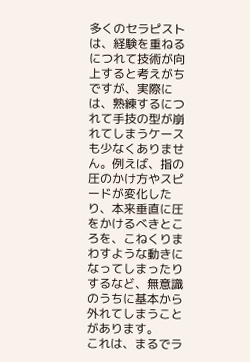多くのセラピストは、経験を重ねるにつれて技術が向上すると考えがちですが、実際には、熟練するにつれて手技の型が崩れてしまうケースも少なくありません。例えば、指の圧のかけ方やスピードが変化したり、本来垂直に圧をかけるべきところを、こねくりまわすような動きになってしまったりするなど、無意識のうちに基本から外れてしまうことがあります。
これは、まるでラ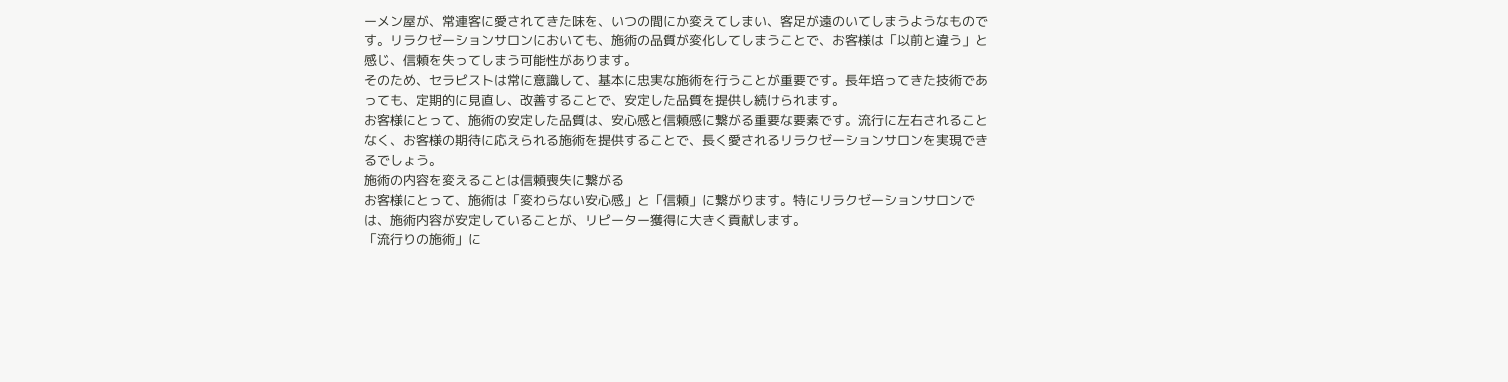ーメン屋が、常連客に愛されてきた味を、いつの間にか変えてしまい、客足が遠のいてしまうようなものです。リラクゼーションサロンにおいても、施術の品質が変化してしまうことで、お客様は「以前と違う」と感じ、信頼を失ってしまう可能性があります。
そのため、セラピストは常に意識して、基本に忠実な施術を行うことが重要です。長年培ってきた技術であっても、定期的に見直し、改善することで、安定した品質を提供し続けられます。
お客様にとって、施術の安定した品質は、安心感と信頼感に繋がる重要な要素です。流行に左右されることなく、お客様の期待に応えられる施術を提供することで、長く愛されるリラクゼーションサロンを実現できるでしょう。
施術の内容を変えることは信頼喪失に繋がる
お客様にとって、施術は「変わらない安心感」と「信頼」に繋がります。特にリラクゼーションサロンでは、施術内容が安定していることが、リピーター獲得に大きく貢献します。
「流行りの施術」に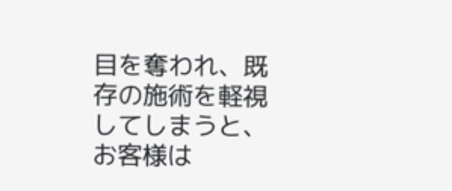目を奪われ、既存の施術を軽視してしまうと、お客様は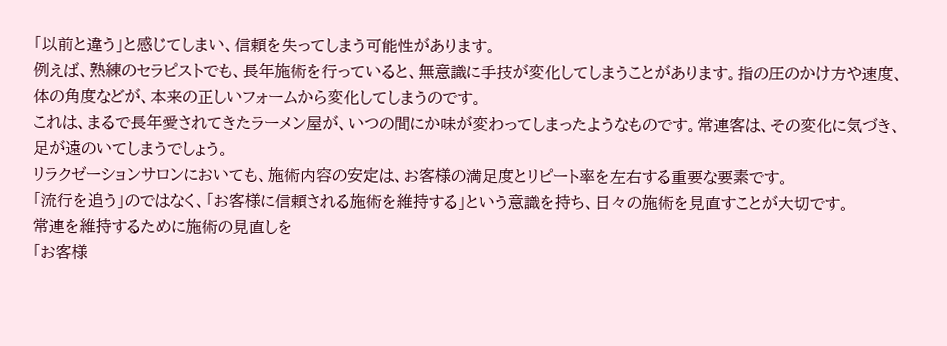「以前と違う」と感じてしまい、信頼を失ってしまう可能性があります。
例えば、熟練のセラピストでも、長年施術を行っていると、無意識に手技が変化してしまうことがあります。指の圧のかけ方や速度、体の角度などが、本来の正しいフォームから変化してしまうのです。
これは、まるで長年愛されてきたラーメン屋が、いつの間にか味が変わってしまったようなものです。常連客は、その変化に気づき、足が遠のいてしまうでしょう。
リラクゼーションサロンにおいても、施術内容の安定は、お客様の満足度とリピート率を左右する重要な要素です。
「流行を追う」のではなく、「お客様に信頼される施術を維持する」という意識を持ち、日々の施術を見直すことが大切です。
常連を維持するために施術の見直しを
「お客様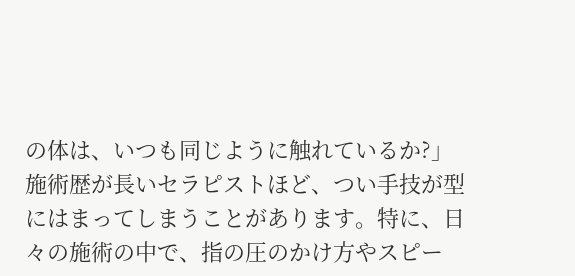の体は、いつも同じように触れているか?」
施術歴が長いセラピストほど、つい手技が型にはまってしまうことがあります。特に、日々の施術の中で、指の圧のかけ方やスピー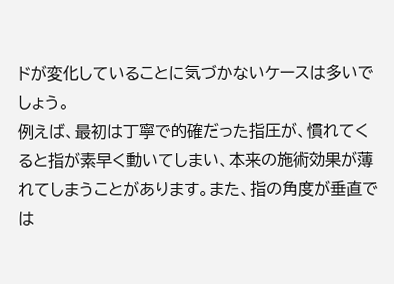ドが変化していることに気づかないケースは多いでしょう。
例えば、最初は丁寧で的確だった指圧が、慣れてくると指が素早く動いてしまい、本来の施術効果が薄れてしまうことがあります。また、指の角度が垂直では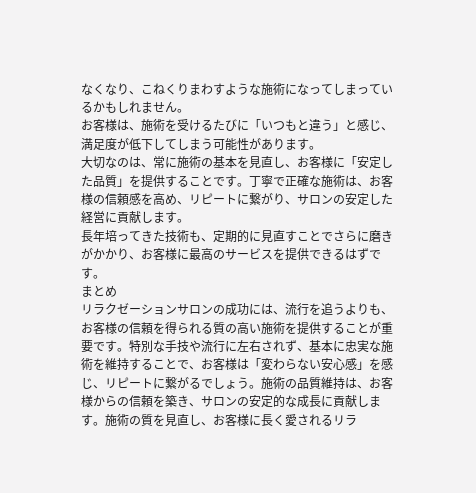なくなり、こねくりまわすような施術になってしまっているかもしれません。
お客様は、施術を受けるたびに「いつもと違う」と感じ、満足度が低下してしまう可能性があります。
大切なのは、常に施術の基本を見直し、お客様に「安定した品質」を提供することです。丁寧で正確な施術は、お客様の信頼感を高め、リピートに繋がり、サロンの安定した経営に貢献します。
長年培ってきた技術も、定期的に見直すことでさらに磨きがかかり、お客様に最高のサービスを提供できるはずです。
まとめ
リラクゼーションサロンの成功には、流行を追うよりも、お客様の信頼を得られる質の高い施術を提供することが重要です。特別な手技や流行に左右されず、基本に忠実な施術を維持することで、お客様は「変わらない安心感」を感じ、リピートに繋がるでしょう。施術の品質維持は、お客様からの信頼を築き、サロンの安定的な成長に貢献します。施術の質を見直し、お客様に長く愛されるリラ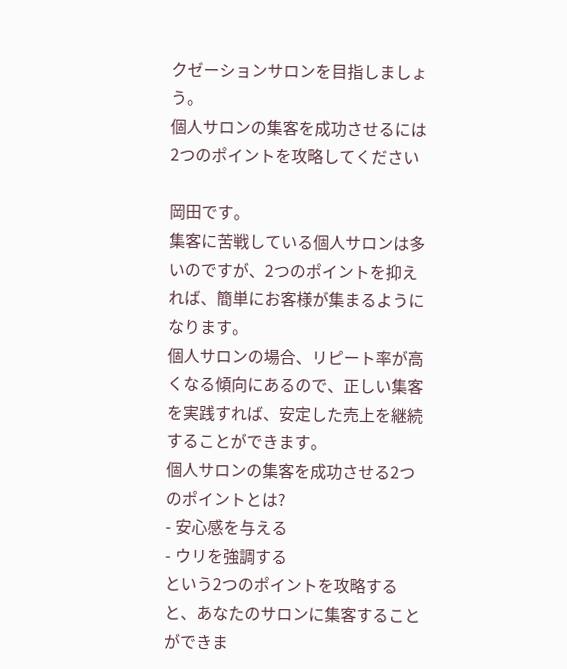クゼーションサロンを目指しましょう。
個人サロンの集客を成功させるには2つのポイントを攻略してください

岡田です。
集客に苦戦している個人サロンは多いのですが、2つのポイントを抑えれば、簡単にお客様が集まるようになります。
個人サロンの場合、リピート率が高くなる傾向にあるので、正しい集客を実践すれば、安定した売上を継続することができます。
個人サロンの集客を成功させる2つのポイントとは?
- 安心感を与える
- ウリを強調する
という2つのポイントを攻略すると、あなたのサロンに集客することができま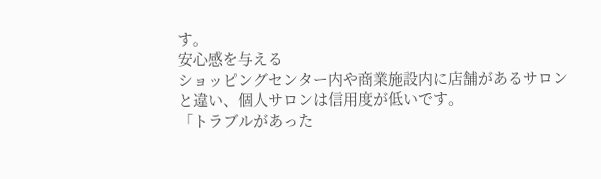す。
安心感を与える
ショッピングセンター内や商業施設内に店舗があるサロンと違い、個人サロンは信用度が低いです。
「トラブルがあった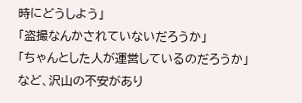時にどうしよう」
「盗撮なんかされていないだろうか」
「ちゃんとした人が運営しているのだろうか」
など、沢山の不安があり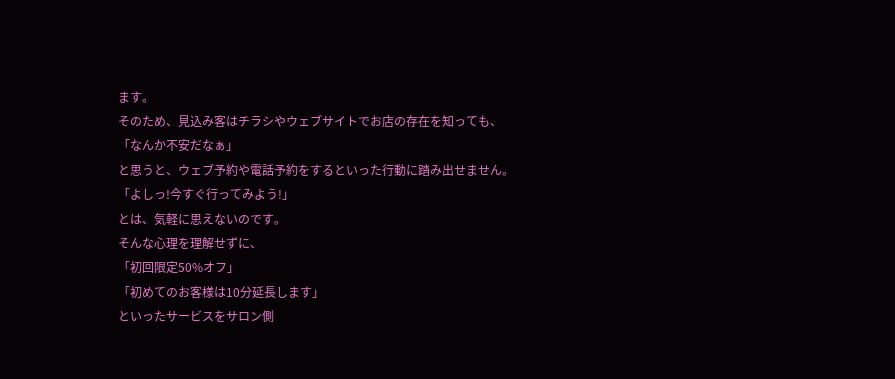ます。
そのため、見込み客はチラシやウェブサイトでお店の存在を知っても、
「なんか不安だなぁ」
と思うと、ウェブ予約や電話予約をするといった行動に踏み出せません。
「よしっ!今すぐ行ってみよう!」
とは、気軽に思えないのです。
そんな心理を理解せずに、
「初回限定50%オフ」
「初めてのお客様は10分延長します」
といったサービスをサロン側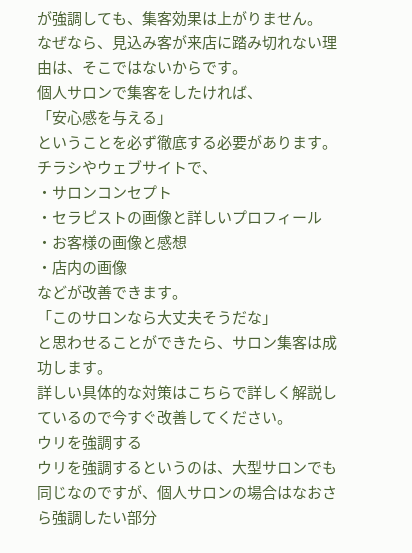が強調しても、集客効果は上がりません。
なぜなら、見込み客が来店に踏み切れない理由は、そこではないからです。
個人サロンで集客をしたければ、
「安心感を与える」
ということを必ず徹底する必要があります。
チラシやウェブサイトで、
・サロンコンセプト
・セラピストの画像と詳しいプロフィール
・お客様の画像と感想
・店内の画像
などが改善できます。
「このサロンなら大丈夫そうだな」
と思わせることができたら、サロン集客は成功します。
詳しい具体的な対策はこちらで詳しく解説しているので今すぐ改善してください。
ウリを強調する
ウリを強調するというのは、大型サロンでも同じなのですが、個人サロンの場合はなおさら強調したい部分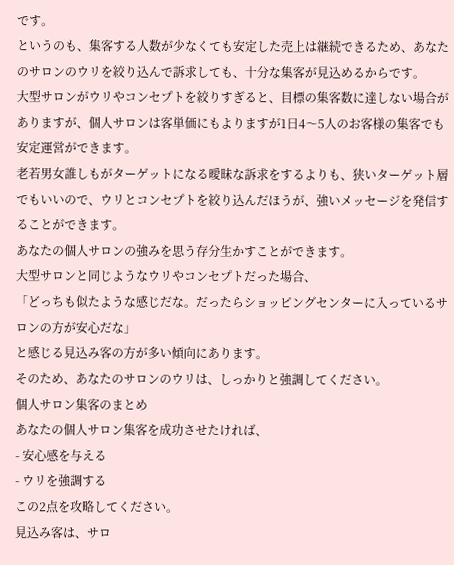です。
というのも、集客する人数が少なくても安定した売上は継続できるため、あなたのサロンのウリを絞り込んで訴求しても、十分な集客が見込めるからです。
大型サロンがウリやコンセプトを絞りすぎると、目標の集客数に達しない場合がありますが、個人サロンは客単価にもよりますが1日4〜5人のお客様の集客でも安定運営ができます。
老若男女誰しもがターゲットになる曖昧な訴求をするよりも、狭いターゲット層でもいいので、ウリとコンセプトを絞り込んだほうが、強いメッセージを発信することができます。
あなたの個人サロンの強みを思う存分生かすことができます。
大型サロンと同じようなウリやコンセプトだった場合、
「どっちも似たような感じだな。だったらショッピングセンターに入っているサロンの方が安心だな」
と感じる見込み客の方が多い傾向にあります。
そのため、あなたのサロンのウリは、しっかりと強調してください。
個人サロン集客のまとめ
あなたの個人サロン集客を成功させたければ、
- 安心感を与える
- ウリを強調する
この2点を攻略してください。
見込み客は、サロ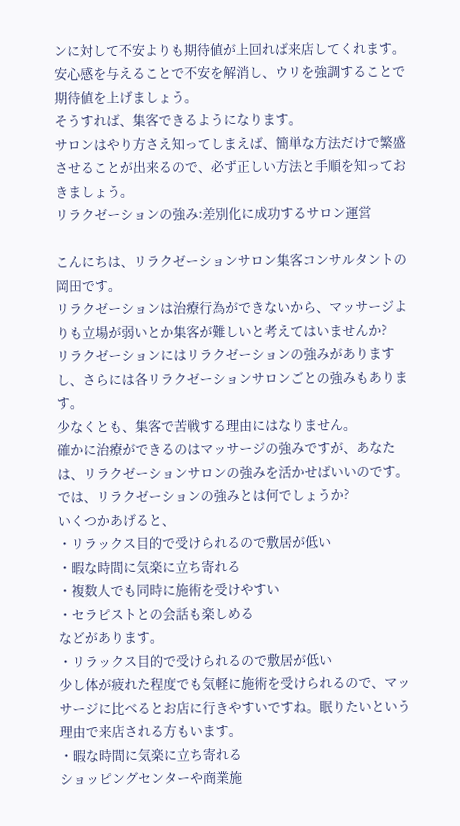ンに対して不安よりも期待値が上回れば来店してくれます。
安心感を与えることで不安を解消し、ウリを強調することで期待値を上げましょう。
そうすれば、集客できるようになります。
サロンはやり方さえ知ってしまえば、簡単な方法だけで繁盛させることが出来るので、必ず正しい方法と手順を知っておきましょう。
リラクゼーションの強み:差別化に成功するサロン運営

こんにちは、リラクゼーションサロン集客コンサルタントの岡田です。
リラクゼーションは治療行為ができないから、マッサージよりも立場が弱いとか集客が難しいと考えてはいませんか?
リラクゼーションにはリラクゼーションの強みがありますし、さらには各リラクゼーションサロンごとの強みもあります。
少なくとも、集客で苦戦する理由にはなりません。
確かに治療ができるのはマッサージの強みですが、あなたは、リラクゼーションサロンの強みを活かせばいいのです。
では、リラクゼーションの強みとは何でしょうか?
いくつかあげると、
・リラックス目的で受けられるので敷居が低い
・暇な時間に気楽に立ち寄れる
・複数人でも同時に施術を受けやすい
・セラピストとの会話も楽しめる
などがあります。
・リラックス目的で受けられるので敷居が低い
少し体が疲れた程度でも気軽に施術を受けられるので、マッサージに比べるとお店に行きやすいですね。眠りたいという理由で来店される方もいます。
・暇な時間に気楽に立ち寄れる
ショッピングセンターや商業施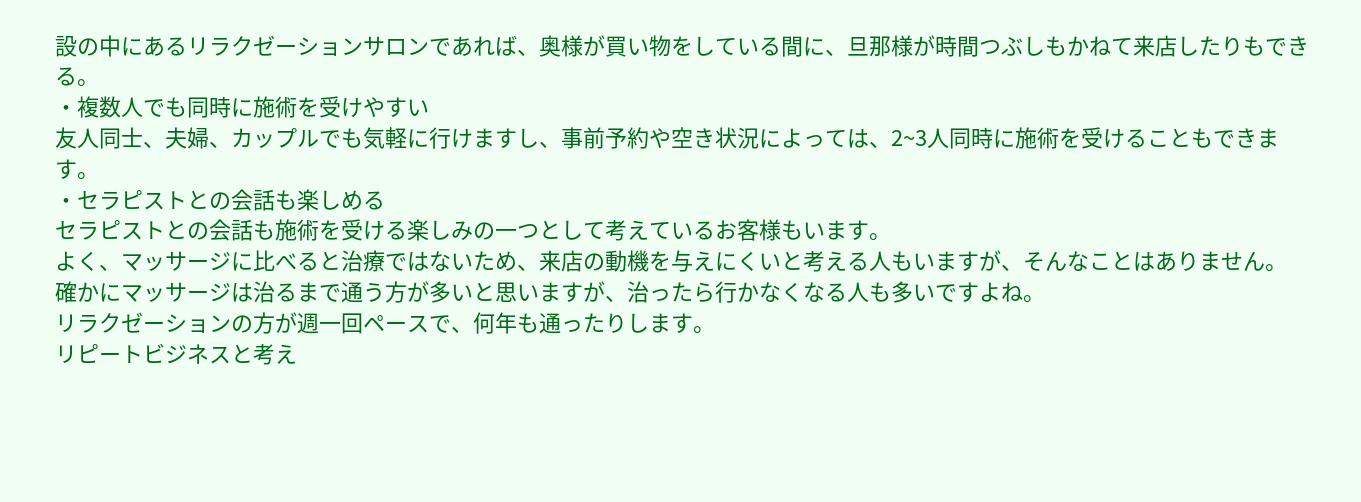設の中にあるリラクゼーションサロンであれば、奥様が買い物をしている間に、旦那様が時間つぶしもかねて来店したりもできる。
・複数人でも同時に施術を受けやすい
友人同士、夫婦、カップルでも気軽に行けますし、事前予約や空き状況によっては、2~3人同時に施術を受けることもできます。
・セラピストとの会話も楽しめる
セラピストとの会話も施術を受ける楽しみの一つとして考えているお客様もいます。
よく、マッサージに比べると治療ではないため、来店の動機を与えにくいと考える人もいますが、そんなことはありません。
確かにマッサージは治るまで通う方が多いと思いますが、治ったら行かなくなる人も多いですよね。
リラクゼーションの方が週一回ペースで、何年も通ったりします。
リピートビジネスと考え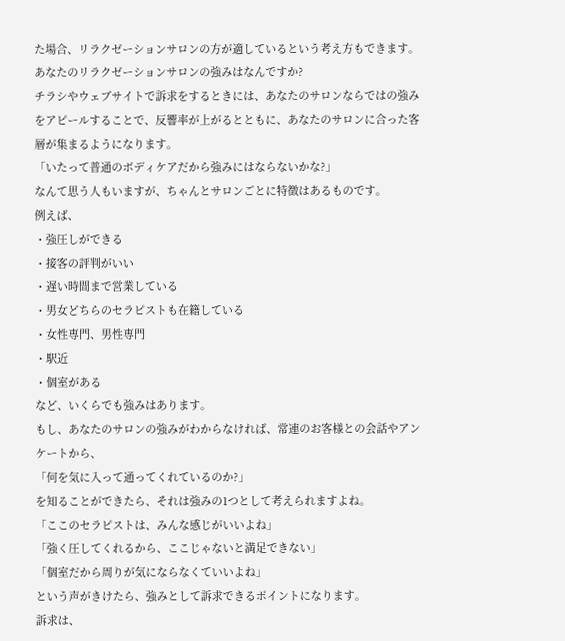た場合、リラクゼーションサロンの方が適しているという考え方もできます。
あなたのリラクゼーションサロンの強みはなんですか?
チラシやウェブサイトで訴求をするときには、あなたのサロンならではの強みをアピールすることで、反響率が上がるとともに、あなたのサロンに合った客層が集まるようになります。
「いたって普通のボディケアだから強みにはならないかな?」
なんて思う人もいますが、ちゃんとサロンごとに特徴はあるものです。
例えば、
・強圧しができる
・接客の評判がいい
・遅い時間まで営業している
・男女どちらのセラピストも在籍している
・女性専門、男性専門
・駅近
・個室がある
など、いくらでも強みはあります。
もし、あなたのサロンの強みがわからなければ、常連のお客様との会話やアンケートから、
「何を気に入って通ってくれているのか?」
を知ることができたら、それは強みの1つとして考えられますよね。
「ここのセラピストは、みんな感じがいいよね」
「強く圧してくれるから、ここじゃないと満足できない」
「個室だから周りが気にならなくていいよね」
という声がきけたら、強みとして訴求できるポイントになります。
訴求は、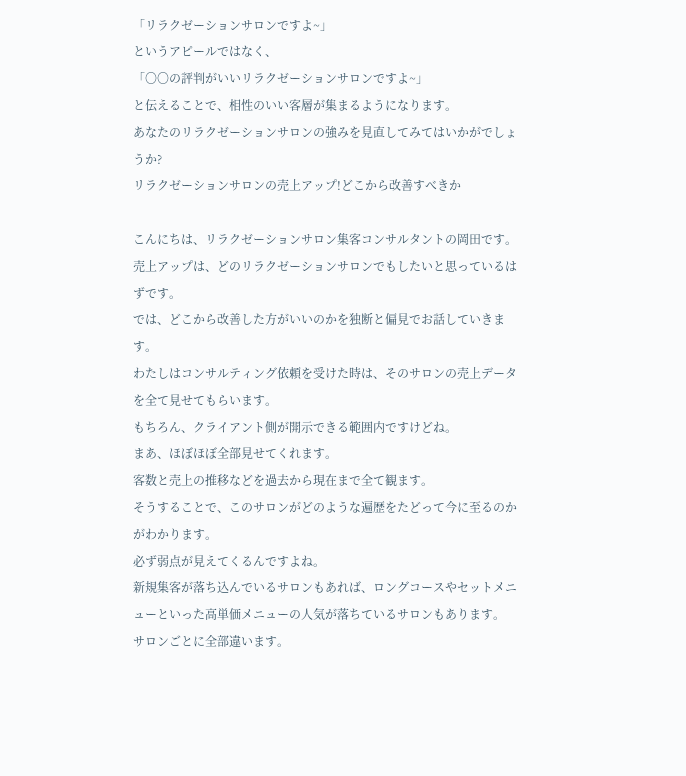「リラクゼーションサロンですよ~」
というアピールではなく、
「〇〇の評判がいいリラクゼーションサロンですよ~」
と伝えることで、相性のいい客層が集まるようになります。
あなたのリラクゼーションサロンの強みを見直してみてはいかがでしょうか?
リラクゼーションサロンの売上アップ!どこから改善すべきか

こんにちは、リラクゼーションサロン集客コンサルタントの岡田です。
売上アップは、どのリラクゼーションサロンでもしたいと思っているはずです。
では、どこから改善した方がいいのかを独断と偏見でお話していきます。
わたしはコンサルティング依頼を受けた時は、そのサロンの売上データを全て見せてもらいます。
もちろん、クライアント側が開示できる範囲内ですけどね。
まあ、ほぼほぼ全部見せてくれます。
客数と売上の推移などを過去から現在まで全て観ます。
そうすることで、このサロンがどのような遍歴をたどって今に至るのかがわかります。
必ず弱点が見えてくるんですよね。
新規集客が落ち込んでいるサロンもあれば、ロングコースやセットメニューといった高単価メニューの人気が落ちているサロンもあります。
サロンごとに全部違います。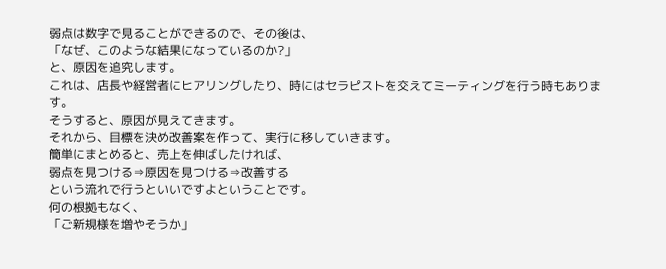弱点は数字で見ることができるので、その後は、
「なぜ、このような結果になっているのか?」
と、原因を追究します。
これは、店長や経営者にヒアリングしたり、時にはセラピストを交えてミーティングを行う時もあります。
そうすると、原因が見えてきます。
それから、目標を決め改善案を作って、実行に移していきます。
簡単にまとめると、売上を伸ばしたければ、
弱点を見つける⇒原因を見つける⇒改善する
という流れで行うといいですよということです。
何の根拠もなく、
「ご新規様を増やそうか」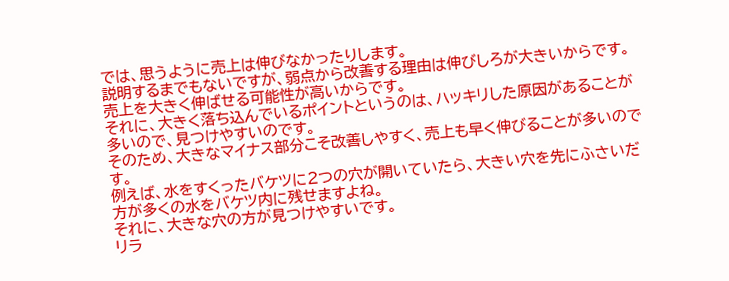では、思うように売上は伸びなかったりします。
説明するまでもないですが、弱点から改善する理由は伸びしろが大きいからです。
売上を大きく伸ばせる可能性が高いからです。
それに、大きく落ち込んでいるポイントというのは、ハッキリした原因があることが多いので、見つけやすいのです。
そのため、大きなマイナス部分こそ改善しやすく、売上も早く伸びることが多いのです。
例えば、水をすくったバケツに2つの穴が開いていたら、大きい穴を先にふさいだ方が多くの水をバケツ内に残せますよね。
それに、大きな穴の方が見つけやすいです。
リラ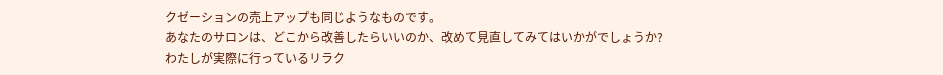クゼーションの売上アップも同じようなものです。
あなたのサロンは、どこから改善したらいいのか、改めて見直してみてはいかがでしょうか?
わたしが実際に行っているリラク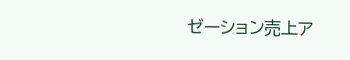ゼーション売上ア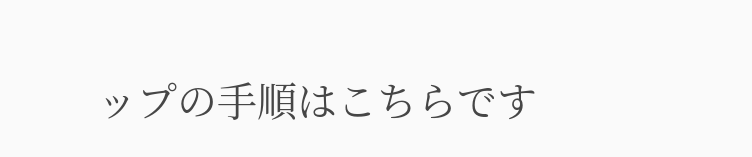ップの手順はこちらです